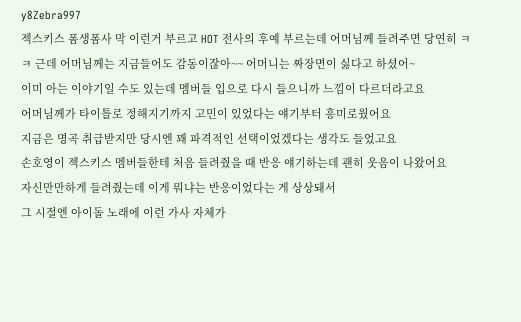y8Zebra997
젝스키스 폼생폼사 막 이런거 부르고 HOT 전사의 후예 부르는데 어머님께 들려주면 당연히 ㅋㅋ 근데 어머님께는 지금들어도 감동이잖아~~ 어머니는 짜장면이 싫다고 하셨어~
이미 아는 이야기일 수도 있는데 멤버들 입으로 다시 들으니까 느낌이 다르더라고요
어머님께가 타이틀로 정해지기까지 고민이 있었다는 얘기부터 흥미로웠어요
지금은 명곡 취급받지만 당시엔 꽤 파격적인 선택이었겠다는 생각도 들었고요
손호영이 젝스키스 멤버들한테 처음 들려줬을 때 반응 얘기하는데 괜히 웃음이 나왔어요
자신만만하게 들려줬는데 이게 뭐냐는 반응이었다는 게 상상돼서
그 시절엔 아이돌 노래에 이런 가사 자체가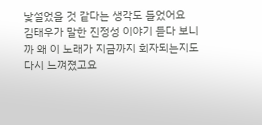낯설었을 것 같다는 생각도 들었어요
김태우가 말한 진정성 이야기 듣다 보니까 왜 이 노래가 지금까지 회자되는지도 다시 느껴졌고요